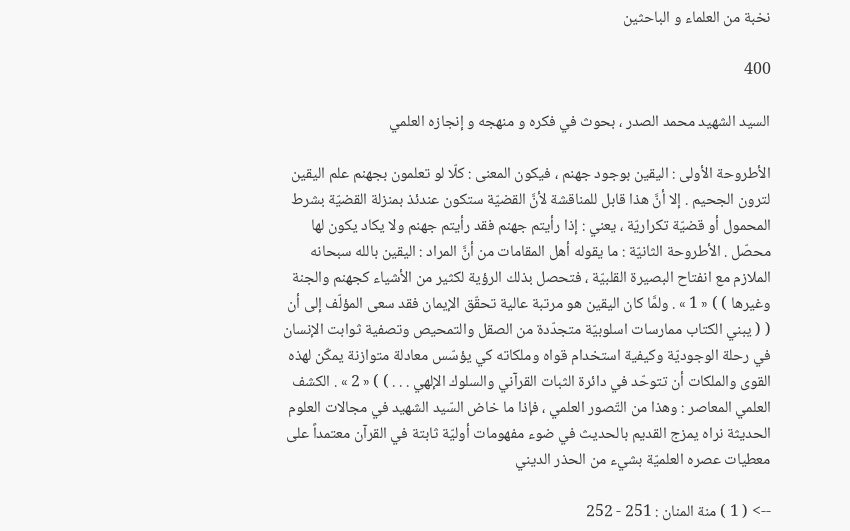نخبة من العلماء و الباحثين

400

السيد الشهيد محمد الصدر ، بحوث في فكره و منهجه و إنجازه العلمي

الأطروحة الأولى : اليقين بوجود جهنم ، فيكون المعنى : كلّا لو تعلمون بجهنم علم اليقين لترون الجحيم . إلا أنَّ هذا قابل للمناقشة لأنَّ القضيّة ستكون عندئذ بمنزلة القضيّة بشرط المحمول أو قضيّة تكراريّة ، يعني : إذا رأيتم جهنم فقد رأيتم جهنم ولا يكاد يكون لها محصّل . الأطروحة الثانيّة : ما يقوله أهل المقامات من أنَّ المراد : اليقين بالله سبحانه الملازم مع انفتاح البصيرة القلبيّة ، فتحصل بذلك الرؤية لكثير من الأشياء كجهنم والجنة وغيرها ) ) « 1 » . ولمَّا كان اليقين هو مرتبة عالية تحقّق الإيمان فقد سعى المؤلّف إلى أن ( ( يبني الكتاب ممارسات اسلوبيّة متجدّدة من الصقل والتمحيص وتصفية ثوابت الإنسان في رحلة الوجوديّة وكيفية استخدام قواه وملكاته كي يؤسّس معادلة متوازنة يمكّن لهذه القوى والملكات أن تتوحّد في دائرة الثبات القرآني والسلوك الإلهي . . . ) ) « 2 » . الكشف العلمي المعاصر : وهذا من التّصور العلمي ، فإذا ما خاض السّيد الشهيد في مجالات العلوم الحديثة نراه يمزج القديم بالحديث في ضوء مفهومات أوليّة ثابتة في القرآن معتمداً على معطيات عصره العلميّة بشيء من الحذر الديني

--> ( 1 ) منة المنان : 251 - 252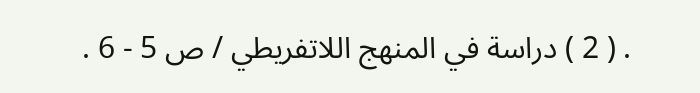. ( 2 ) دراسة في المنهج اللاتفريطي / ص 5 - 6 .